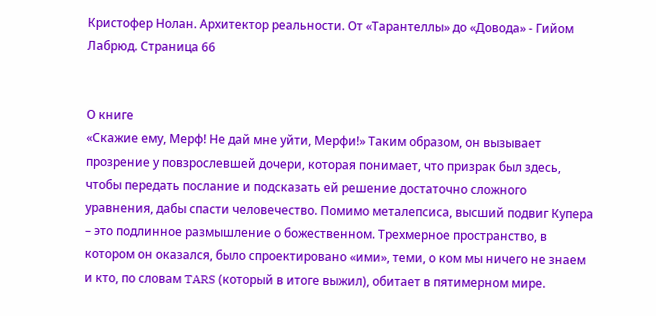Кристофер Нолан. Архитектор реальности. От «Тарантеллы» до «Довода» - Гийом Лабрюд. Страница 66


О книге
«Скажие ему, Мерф! Не дай мне уйти, Мерфи!» Таким образом, он вызывает прозрение у повзрослевшей дочери, которая понимает, что призрак был здесь, чтобы передать послание и подсказать ей решение достаточно сложного уравнения, дабы спасти человечество. Помимо металепсиса, высший подвиг Купера – это подлинное размышление о божественном. Трехмерное пространство, в котором он оказался, было спроектировано «ими», теми, о ком мы ничего не знаем и кто, по словам TARS (который в итоге выжил), обитает в пятимерном мире.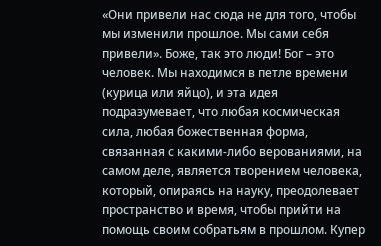«Они привели нас сюда не для того, чтобы мы изменили прошлое. Мы сами себя привели». Боже, так это люди! Бог – это человек. Мы находимся в петле времени (курица или яйцо), и эта идея подразумевает, что любая космическая сила, любая божественная форма, связанная с какими-либо верованиями, на самом деле, является творением человека, который, опираясь на науку, преодолевает пространство и время, чтобы прийти на помощь своим собратьям в прошлом. Купер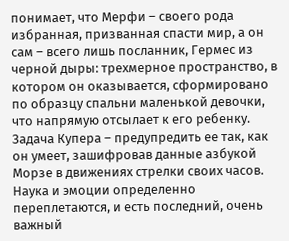понимает, что Мерфи – своего рода избранная, призванная спасти мир, а он сам – всего лишь посланник, Гермес из черной дыры: трехмерное пространство, в котором он оказывается, сформировано по образцу спальни маленькой девочки, что напрямую отсылает к его ребенку. Задача Купера – предупредить ее так, как он умеет, зашифровав данные азбукой Морзе в движениях стрелки своих часов. Наука и эмоции определенно переплетаются, и есть последний, очень важный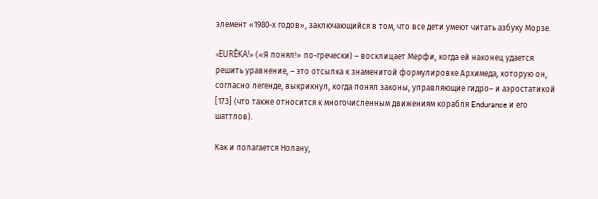элемент «1980-х годов», заключающийся в том, что все дети умеют читать азбуку Морзе.

«EURÊKA!» («Я понял!» по-гречески) – восклицает Мерфи, когда ей наконец удается решить уравнение, – это отсылка к знаменитой формулировке Архимеда, которую он, согласно легенде, выкрикнул, когда понял законы, управляющие гидро– и аэростатикой [173] (что также относится к многочисленным движениям корабля Endurance и его шаттлов).

Как и полагается Нолану,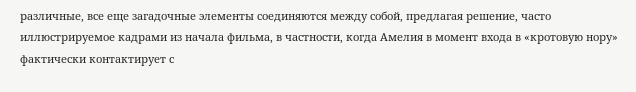различные, все еще загадочные элементы соединяются между собой, предлагая решение, часто иллюстрируемое кадрами из начала фильма, в частности, когда Амелия в момент входа в «кротовую нору» фактически контактирует с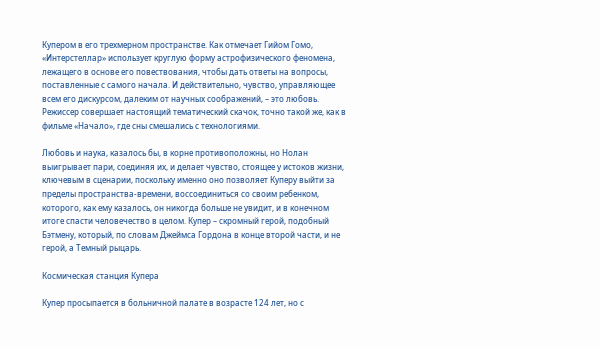Купером в его трехмерном пространстве. Как отмечает Гийом Гомо, «Интерстеллар» использует круглую форму астрофизического феномена, лежащего в основе его повествования, чтобы дать ответы на вопросы, поставленные с самого начала. И действительно, чувство, управляющее всем его дискурсом, далеким от научных соображений, – это любовь. Режиссер совершает настоящий тематический скачок, точно такой же, как в фильме «Начало», где сны смешались с технологиями.

Любовь и наука, казалось бы, в корне противоположны, но Нолан выигрывает пари, соединяя их, и делает чувство, стоящее у истоков жизни, ключевым в сценарии, поскольку именно оно позволяет Куперу выйти за пределы пространства-времени, воссоединиться со своим ребенком, которого, как ему казалось, он никогда больше не увидит, и в конечном итоге спасти человечество в целом. Купер – скромный герой, подобный Бэтмену, который, по словам Джеймса Гордона в конце второй части, и не герой, а Темный рыцарь.

Космическая станция Купера

Купер просыпается в больничной палате в возрасте 124 лет, но с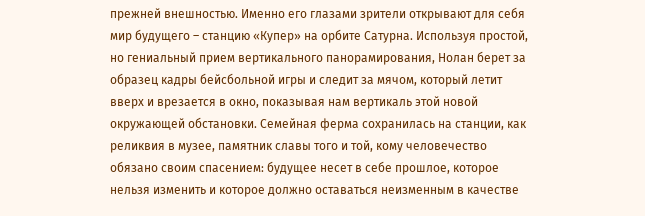прежней внешностью. Именно его глазами зрители открывают для себя мир будущего – станцию «Купер» на орбите Сатурна. Используя простой, но гениальный прием вертикального панорамирования, Нолан берет за образец кадры бейсбольной игры и следит за мячом, который летит вверх и врезается в окно, показывая нам вертикаль этой новой окружающей обстановки. Семейная ферма сохранилась на станции, как реликвия в музее, памятник славы того и той, кому человечество обязано своим спасением: будущее несет в себе прошлое, которое нельзя изменить и которое должно оставаться неизменным в качестве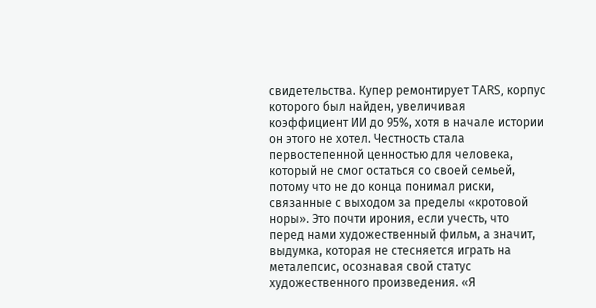свидетельства. Купер ремонтирует TARS, корпус которого был найден, увеличивая коэффициент ИИ до 95%, хотя в начале истории он этого не хотел. Честность стала первостепенной ценностью для человека, который не смог остаться со своей семьей, потому что не до конца понимал риски, связанные с выходом за пределы «кротовой норы». Это почти ирония, если учесть, что перед нами художественный фильм, а значит, выдумка, которая не стесняется играть на металепсис, осознавая свой статус художественного произведения. «Я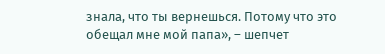знала, что ты вернешься. Потому что это обещал мне мой папа», – шепчет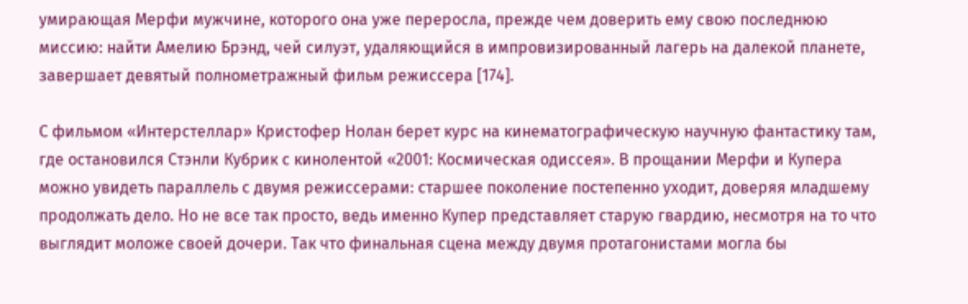умирающая Мерфи мужчине, которого она уже переросла, прежде чем доверить ему свою последнюю миссию: найти Амелию Брэнд, чей силуэт, удаляющийся в импровизированный лагерь на далекой планете, завершает девятый полнометражный фильм режиссера [174].

С фильмом «Интерстеллар» Кристофер Нолан берет курс на кинематографическую научную фантастику там, где остановился Стэнли Кубрик с кинолентой «2001: Космическая одиссея». В прощании Мерфи и Купера можно увидеть параллель с двумя режиссерами: старшее поколение постепенно уходит, доверяя младшему продолжать дело. Но не все так просто, ведь именно Купер представляет старую гвардию, несмотря на то что выглядит моложе своей дочери. Так что финальная сцена между двумя протагонистами могла бы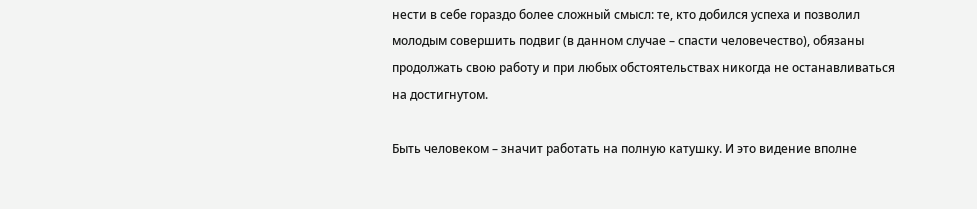нести в себе гораздо более сложный смысл: те, кто добился успеха и позволил молодым совершить подвиг (в данном случае – спасти человечество), обязаны продолжать свою работу и при любых обстоятельствах никогда не останавливаться на достигнутом.

Быть человеком – значит работать на полную катушку. И это видение вполне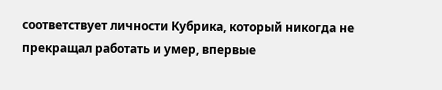соответствует личности Кубрика, который никогда не прекращал работать и умер, впервые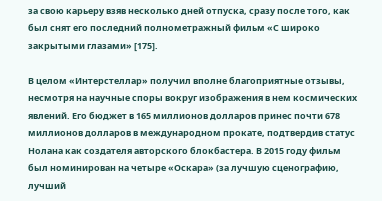за свою карьеру взяв несколько дней отпуска, сразу после того, как был снят его последний полнометражный фильм «С широко закрытыми глазами» [175].

В целом «Интерстеллар» получил вполне благоприятные отзывы, несмотря на научные споры вокруг изображения в нем космических явлений. Его бюджет в 165 миллионов долларов принес почти 678 миллионов долларов в международном прокате, подтвердив статус Нолана как создателя авторского блокбастера. В 2015 году фильм был номинирован на четыре «Оскара» (за лучшую сценографию, лучший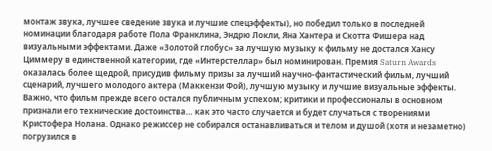монтаж звука, лучшее сведение звука и лучшие спецэффекты), но победил только в последней номинации благодаря работе Пола Франклина, Эндрю Локли, Яна Хантера и Скотта Фишера над визуальными эффектами. Даже «Золотой глобус» за лучшую музыку к фильму не достался Хансу Циммеру в единственной категории, где «Интерстеллар» был номинирован. Премия Saturn Awards оказалась более щедрой, присудив фильму призы за лучший научно-фантастический фильм, лучший сценарий, лучшего молодого актера (Маккензи Фой), лучшую музыку и лучшие визуальные эффекты. Важно, что фильм прежде всего остался публичным успехом; критики и профессионалы в основном признали его технические достоинства… как это часто случается и будет случаться с творениями Кристофера Нолана. Однако режиссер не собирался останавливаться и телом и душой (хотя и незаметно) погрузился в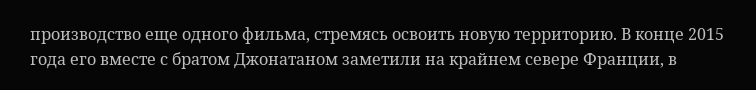производство еще одного фильма, стремясь освоить новую территорию. В конце 2015 года его вместе с братом Джонатаном заметили на крайнем севере Франции, в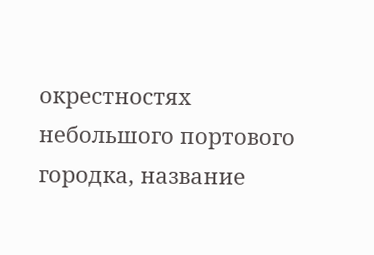окрестностях небольшого портового городка, название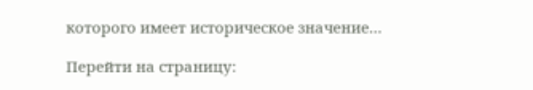которого имеет историческое значение…

Перейти на страницу: